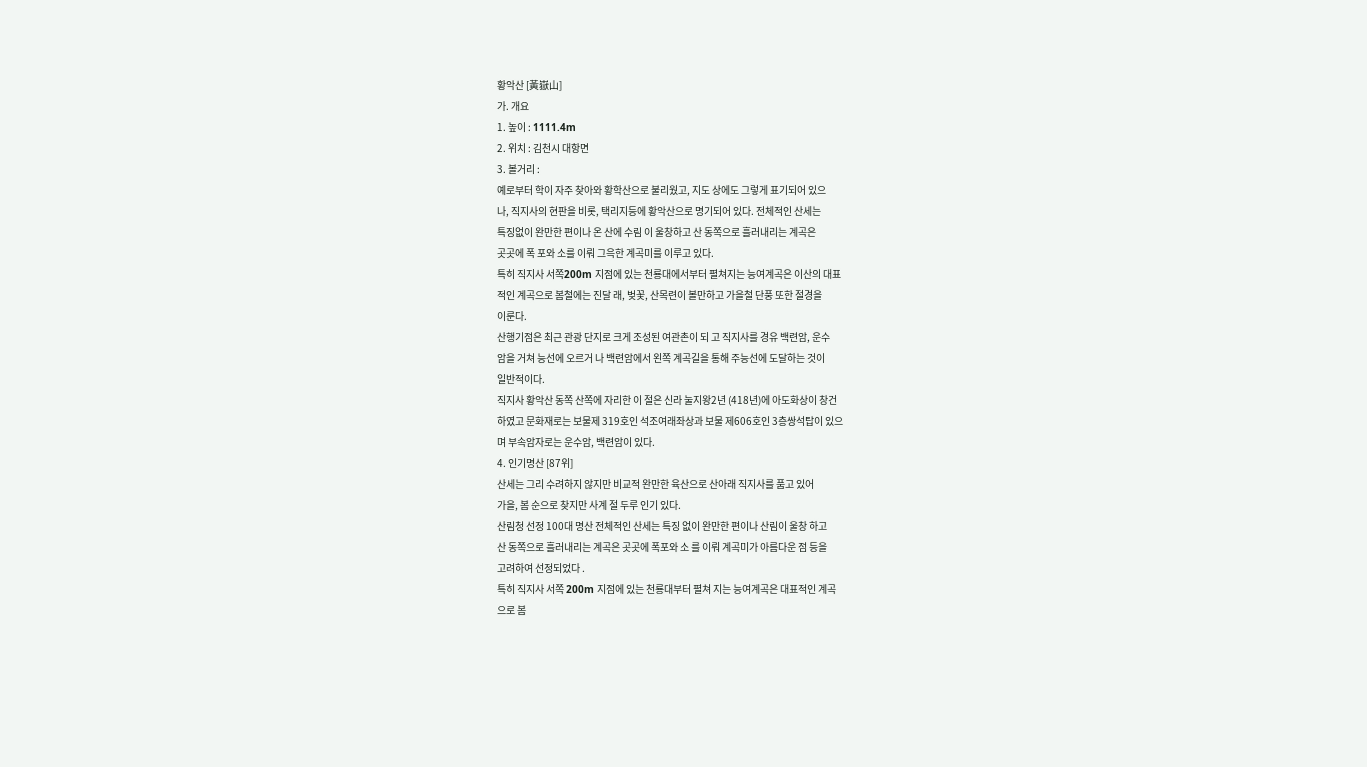황악산 [黃嶽山]
가. 개요
1. 높이 : 1111.4m
2. 위치 : 김천시 대항면
3. 볼거리 :
예로부터 학이 자주 찾아와 황학산으로 불리웠고, 지도 상에도 그렇게 표기되어 있으
나, 직지사의 현판을 비롯, 택리지등에 황악산으로 명기되어 있다. 전체적인 산세는
특징없이 완만한 편이나 온 산에 수림 이 울창하고 산 동쪽으로 흘러내리는 계곡은
곳곳에 폭 포와 소를 이뤄 그윽한 계곡미를 이루고 있다.
특히 직지사 서쪽200m 지점에 있는 천룡대에서부터 펼쳐지는 능여계곡은 이산의 대표
적인 계곡으로 봄철에는 진달 래, 벚꽃, 산목련이 볼만하고 가을철 단풍 또한 절경을
이룬다.
산행기점은 최근 관광 단지로 크게 조성된 여관촌이 되 고 직지사를 경유 백련암, 운수
암을 거쳐 능선에 오르거 나 백련암에서 왼쪽 계곡길을 통해 주능선에 도달하는 것이
일반적이다.
직지사 황악산 동쪽 산쪽에 자리한 이 절은 신라 눌지왕2년 (418년)에 아도화상이 창건
하였고 문화재로는 보물제 319호인 석조여래좌상과 보물 제606호인 3층쌍석탑이 있으
며 부속암자로는 운수암, 백련암이 있다.
4. 인기명산 [87위]
산세는 그리 수려하지 않지만 비교적 완만한 육산으로 산아래 직지사를 품고 있어
가을, 봄 순으로 찾지만 사계 절 두루 인기 있다.
산림청 선정 100대 명산 전체적인 산세는 특징 없이 완만한 편이나 산림이 울창 하고
산 동쪽으로 흘러내리는 계곡은 곳곳에 폭포와 소 를 이뤄 계곡미가 아름다운 점 등을
고려하여 선정되었다 .
특히 직지사 서쪽 200m 지점에 있는 천룡대부터 펼쳐 지는 능여계곡은 대표적인 계곡
으로 봄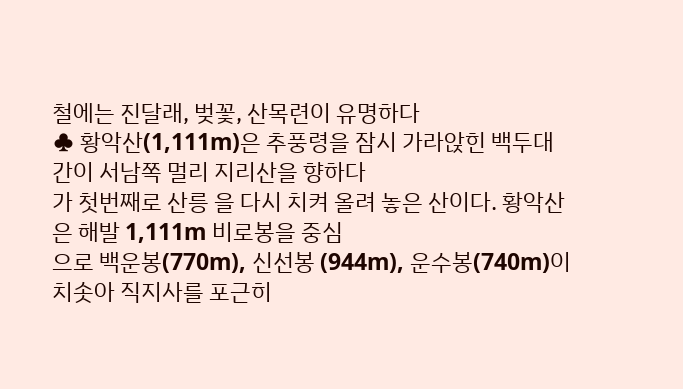철에는 진달래, 벚꽃, 산목련이 유명하다
♣ 황악산(1,111m)은 추풍령을 잠시 가라앉힌 백두대간이 서남쪽 멀리 지리산을 향하다
가 첫번째로 산릉 을 다시 치켜 올려 놓은 산이다. 황악산은 해발 1,111m 비로봉을 중심
으로 백운봉(770m), 신선봉 (944m), 운수봉(740m)이 치솟아 직지사를 포근히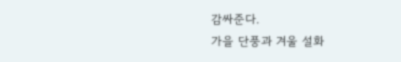감싸준다.
가을 단풍과 겨울 설화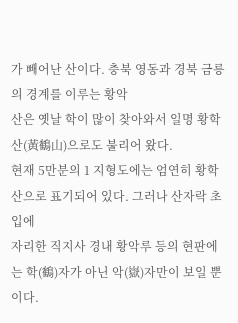가 빼어난 산이다. 충북 영동과 경북 금릉의 경계를 이루는 황악
산은 옛날 학이 많이 찾아와서 일명 황학산(黃鶴山)으로도 불리어 왔다.
현재 5만분의 1 지형도에는 엄연히 황학산으로 표기되어 있다. 그러나 산자락 초입에
자리한 직지사 경내 황악루 등의 현판에는 학(鶴)자가 아닌 악(嶽)자만이 보일 뿐이다.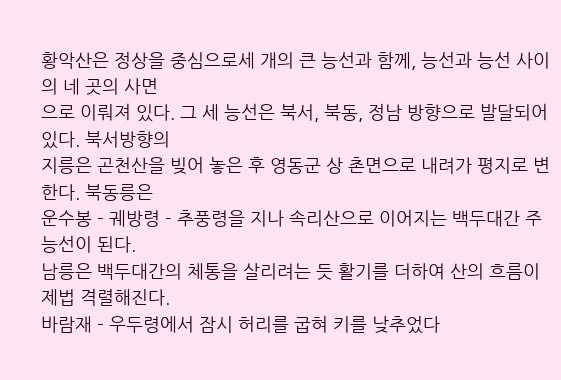황악산은 정상을 중심으로세 개의 큰 능선과 함께, 능선과 능선 사이의 네 곳의 사면
으로 이뤄져 있다. 그 세 능선은 북서, 북동, 정남 방향으로 발달되어 있다. 북서방향의
지릉은 곤천산을 빚어 놓은 후 영동군 상 촌면으로 내려가 평지로 변한다. 북동릉은
운수봉 - 궤방령 - 추풍령을 지나 속리산으로 이어지는 백두대간 주능선이 된다.
남릉은 백두대간의 체통을 살리려는 듯 활기를 더하여 산의 흐름이 제법 격렬해진다.
바람재 - 우두령에서 잠시 허리를 굽혀 키를 낮추었다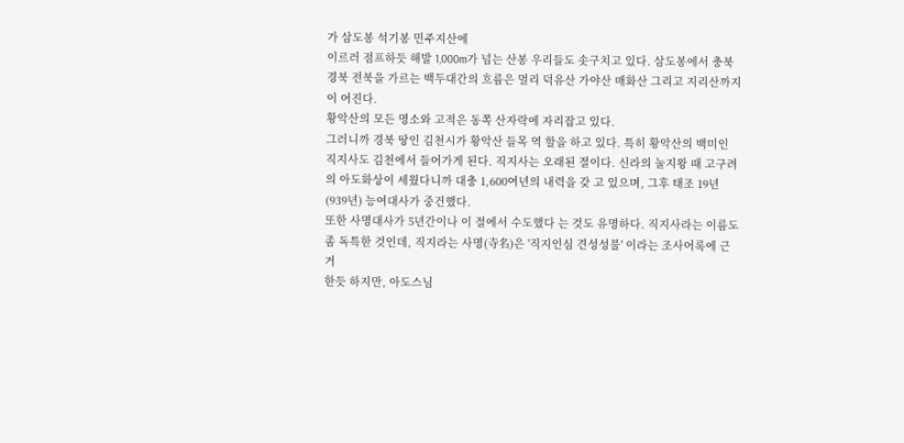가 삼도봉 석기봉 민주지산에
이르러 점프하듯 해발 1,000m가 넘는 산봉 우리들도 솟구치고 있다. 삼도봉에서 충북
경북 전북을 가르는 백두대간의 흐름은 멀리 덕유산 가야산 매화산 그리고 지리산까지
이 어진다.
황악산의 모든 명소와 고적은 동쪽 산자락에 자리잡고 있다.
그러니까 경북 땅인 김천시가 황악산 들목 역 할을 하고 있다. 특히 황악산의 백미인
직지사도 김천에서 들어가게 된다. 직지사는 오래된 절이다. 신라의 눌지왕 때 고구려
의 아도화상이 세웠다니까 대충 1,600여년의 내력을 갖 고 있으며, 그후 태조 19년
(939년) 능여대사가 중건했다.
또한 사명대사가 5년간이나 이 절에서 수도했다 는 것도 유명하다. 직지사라는 이름도
좀 독특한 것인데, 직지라는 사명(寺名)은 '직지인심 견성성불' 이라는 조사어록에 근거
한듯 하지만, 아도스님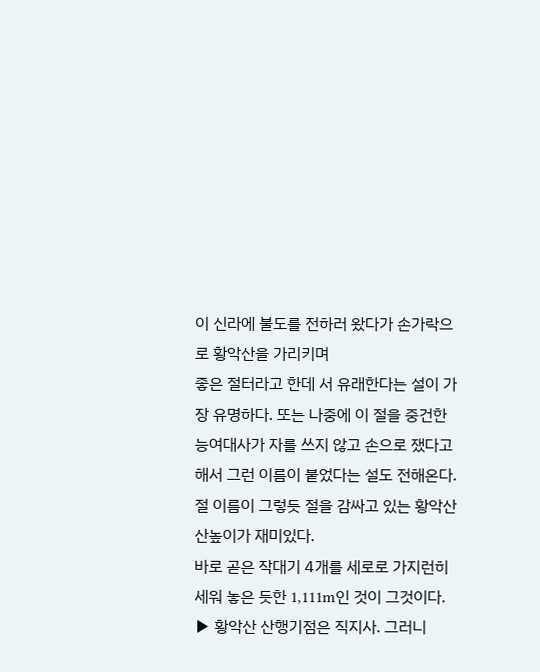이 신라에 불도를 전하러 왔다가 손가락으로 황악산을 가리키며
좋은 절터라고 한데 서 유래한다는 설이 가장 유명하다. 또는 나중에 이 절을 중건한
능여대사가 자를 쓰지 않고 손으로 쟀다고 해서 그런 이름이 붙었다는 설도 전해온다.
절 이름이 그렇듯 절을 감싸고 있는 황악산 산높이가 재미있다.
바로 곧은 작대기 4개를 세로로 가지런히 세워 놓은 듯한 1,111m인 것이 그것이다.
▶ 황악산 산행기점은 직지사. 그러니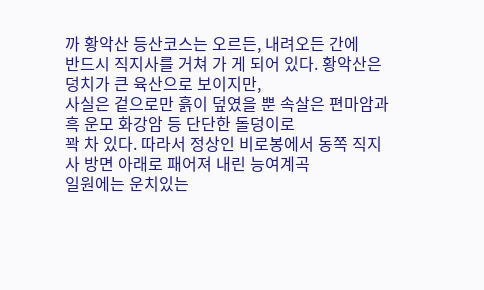까 황악산 등산코스는 오르든, 내려오든 간에
반드시 직지사를 거쳐 가 게 되어 있다. 황악산은 덩치가 큰 육산으로 보이지만,
사실은 겉으로만 흙이 덮였을 뿐 속살은 편마암과 흑 운모 화강암 등 단단한 돌덩이로
꽉 차 있다. 따라서 정상인 비로봉에서 동쪽 직지사 방면 아래로 패어져 내린 능여계곡
일원에는 운치있는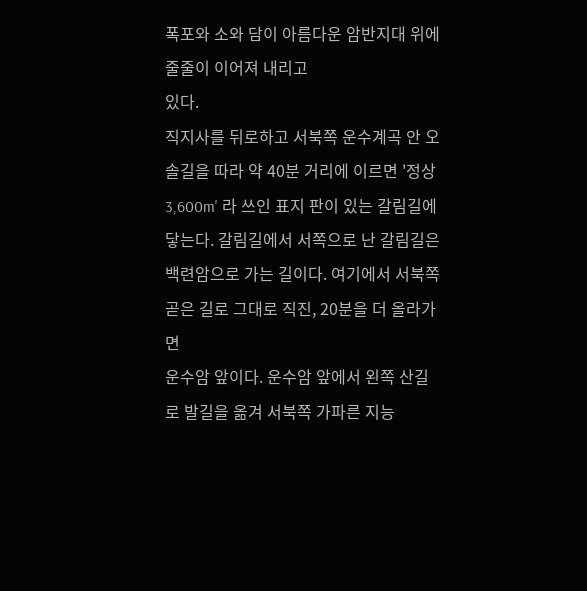폭포와 소와 담이 아름다운 암반지대 위에 줄줄이 이어져 내리고
있다.
직지사를 뒤로하고 서북쪽 운수계곡 안 오솔길을 따라 약 40분 거리에 이르면 '정상
3,600m' 라 쓰인 표지 판이 있는 갈림길에 닿는다. 갈림길에서 서쪽으로 난 갈림길은
백련암으로 가는 길이다. 여기에서 서북쪽 곧은 길로 그대로 직진, 20분을 더 올라가면
운수암 앞이다. 운수암 앞에서 왼쪽 산길로 발길을 옮겨 서북쪽 가파른 지능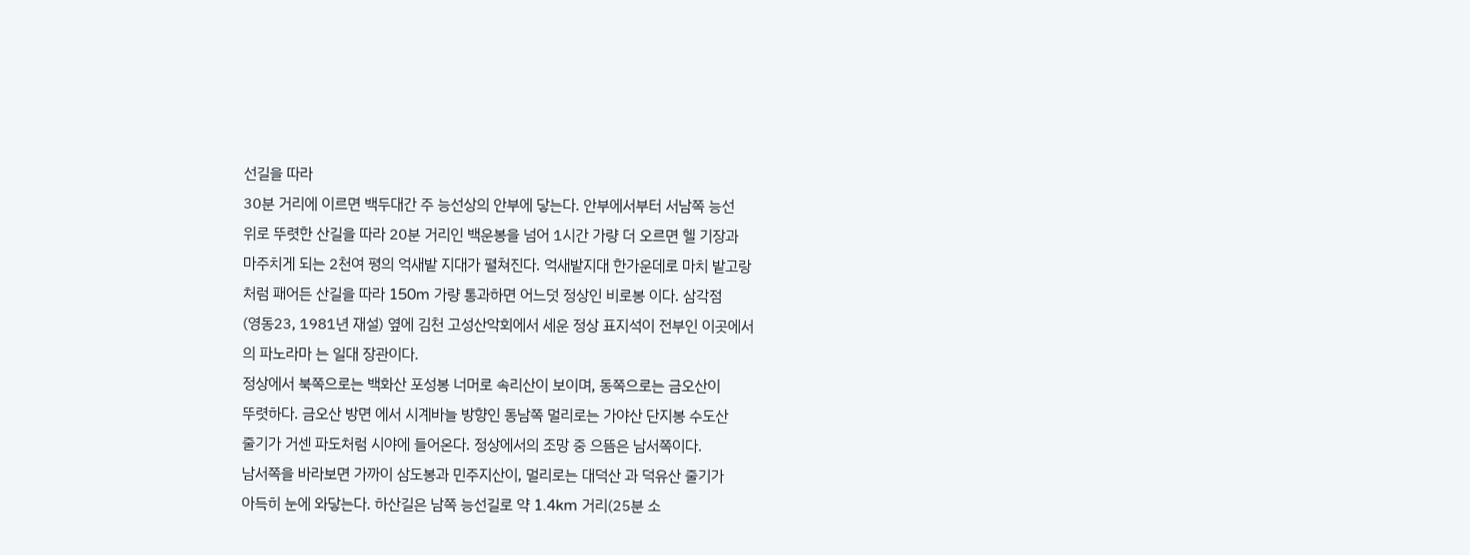선길을 따라
30분 거리에 이르면 백두대간 주 능선상의 안부에 닿는다. 안부에서부터 서남쪽 능선
위로 뚜렷한 산길을 따라 20분 거리인 백운봉을 넘어 1시간 가량 더 오르면 헬 기장과
마주치게 되는 2천여 평의 억새밭 지대가 펼쳐진다. 억새밭지대 한가운데로 마치 밭고랑
처럼 패어든 산길을 따라 150m 가량 통과하면 어느덧 정상인 비로봉 이다. 삼각점
(영동23, 1981년 재설) 옆에 김천 고성산악회에서 세운 정상 표지석이 전부인 이곳에서
의 파노라마 는 일대 장관이다.
정상에서 북쪽으로는 백화산 포성봉 너머로 속리산이 보이며, 동쪽으로는 금오산이
뚜렷하다. 금오산 방면 에서 시계바늘 방향인 동남쪽 멀리로는 가야산 단지봉 수도산
줄기가 거센 파도처럼 시야에 들어온다. 정상에서의 조망 중 으뜸은 남서쪽이다.
남서쪽을 바라보면 가까이 삼도봉과 민주지산이, 멀리로는 대덕산 과 덕유산 줄기가
아득히 눈에 와닿는다. 하산길은 남쪽 능선길로 약 1.4km 거리(25분 소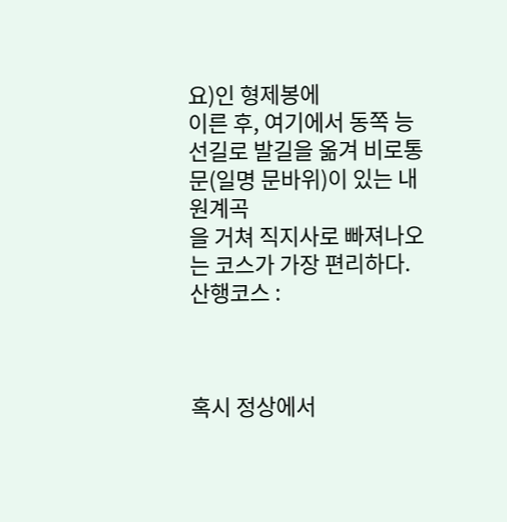요)인 형제봉에
이른 후, 여기에서 동쪽 능선길로 발길을 옮겨 비로통문(일명 문바위)이 있는 내원계곡
을 거쳐 직지사로 빠져나오는 코스가 가장 편리하다.
산행코스 :



혹시 정상에서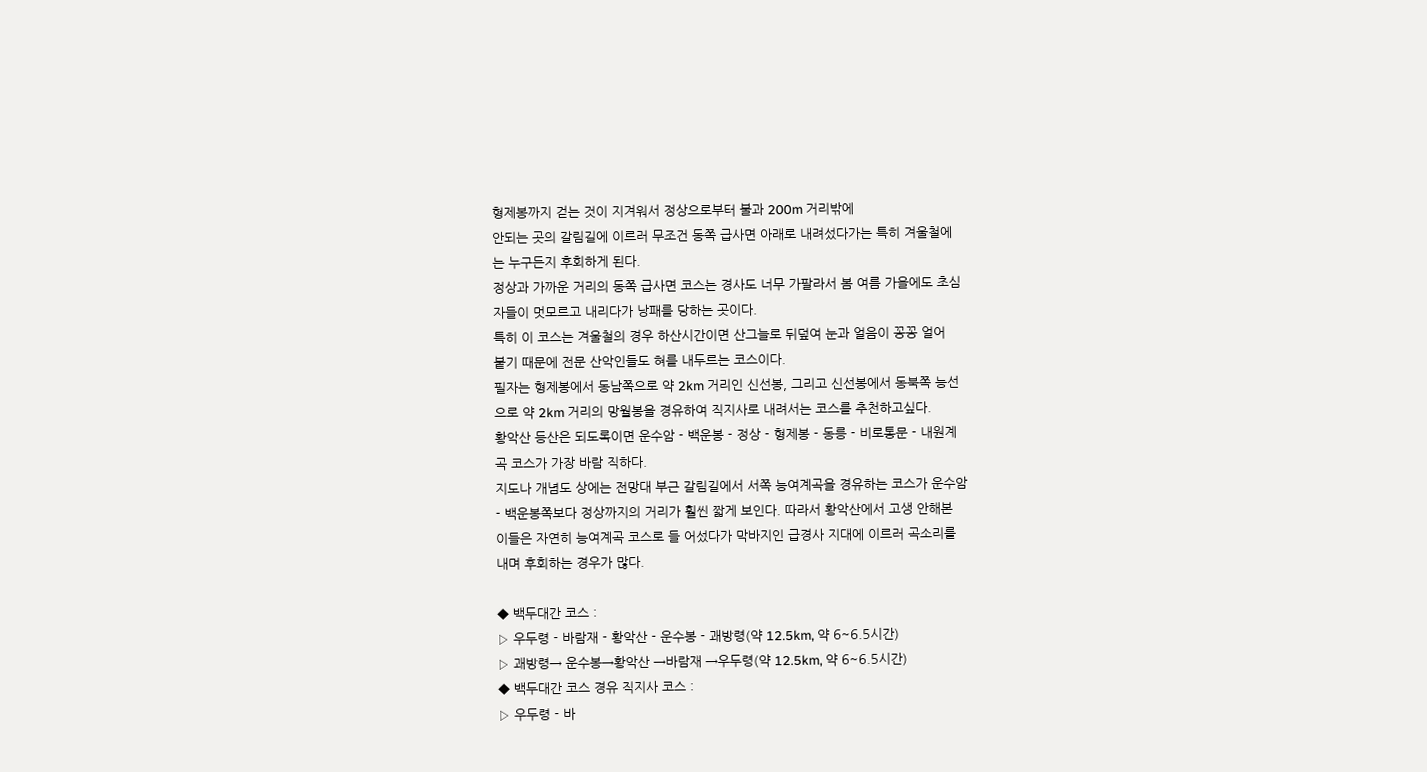형제봉까지 걷는 것이 지겨워서 정상으로부터 불과 200m 거리밖에
안되는 곳의 갈림길에 이르러 무조건 동쪽 급사면 아래로 내려섰다가는 특히 겨울철에
는 누구든지 후회하게 된다.
정상과 가까운 거리의 동쪽 급사면 코스는 경사도 너무 가팔라서 봄 여름 가을에도 초심
자들이 멋모르고 내리다가 낭패를 당하는 곳이다.
특히 이 코스는 겨울철의 경우 하산시간이면 산그늘로 뒤덮여 눈과 얼음이 꽁꽁 얼어
붙기 때문에 전문 산악인들도 혀를 내두르는 코스이다.
필자는 형제봉에서 동남쪽으로 약 2km 거리인 신선봉, 그리고 신선봉에서 동북쪽 능선
으로 약 2km 거리의 망월봉을 경유하여 직지사로 내려서는 코스를 추천하고싶다.
황악산 등산은 되도록이면 운수암 - 백운봉 - 정상 - 형제봉 - 동릉 - 비로통문 - 내원계
곡 코스가 가장 바람 직하다.
지도나 개념도 상에는 전망대 부근 갈림길에서 서쪽 능여계곡을 경유하는 코스가 운수암
- 백운봉쪽보다 정상까지의 거리가 훨씬 짧게 보인다. 따라서 황악산에서 고생 안해본
이들은 자연히 능여계곡 코스로 들 어섰다가 막바지인 급경사 지대에 이르러 곡소리를
내며 후회하는 경우가 많다.

◆ 백두대간 코스 :
▷ 우두령 - 바람재 - 황악산 - 운수봉 - 괘방령(약 12.5km, 약 6~6.5시간)
▷ 괘방령→ 운수봉→황악산 →바람재 →우두령(약 12.5km, 약 6~6.5시간)
◆ 백두대간 코스 경유 직지사 코스 :
▷ 우두령 - 바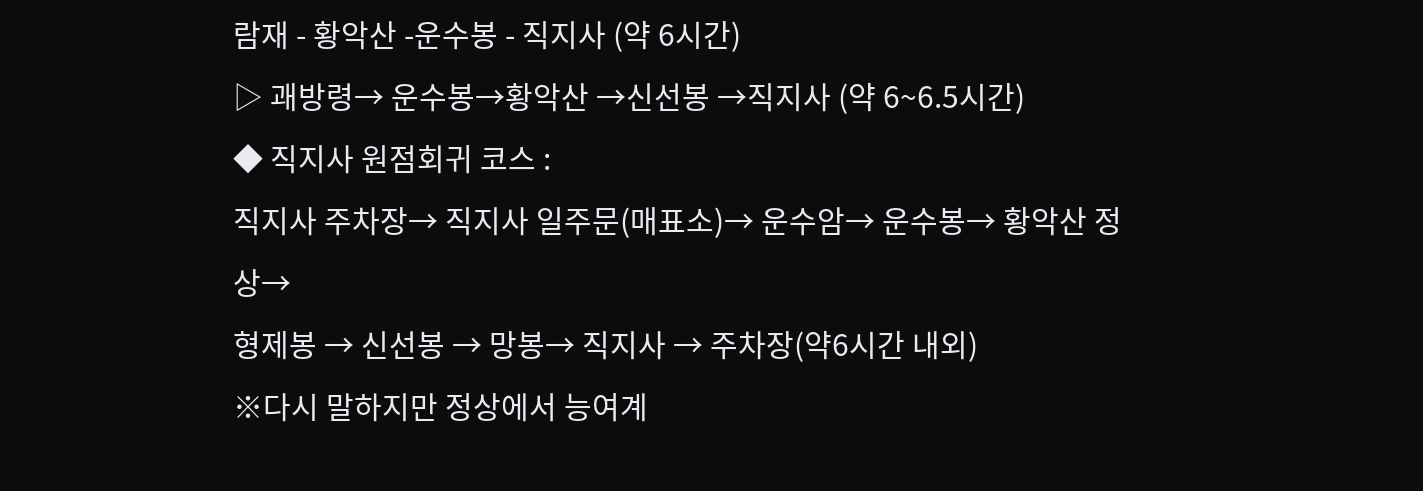람재 - 황악산 -운수봉 - 직지사 (약 6시간)
▷ 괘방령→ 운수봉→황악산 →신선봉 →직지사 (약 6~6.5시간)
◆ 직지사 원점회귀 코스 :
직지사 주차장→ 직지사 일주문(매표소)→ 운수암→ 운수봉→ 황악산 정상→
형제봉 → 신선봉 → 망봉→ 직지사 → 주차장(약6시간 내외)
※다시 말하지만 정상에서 능여계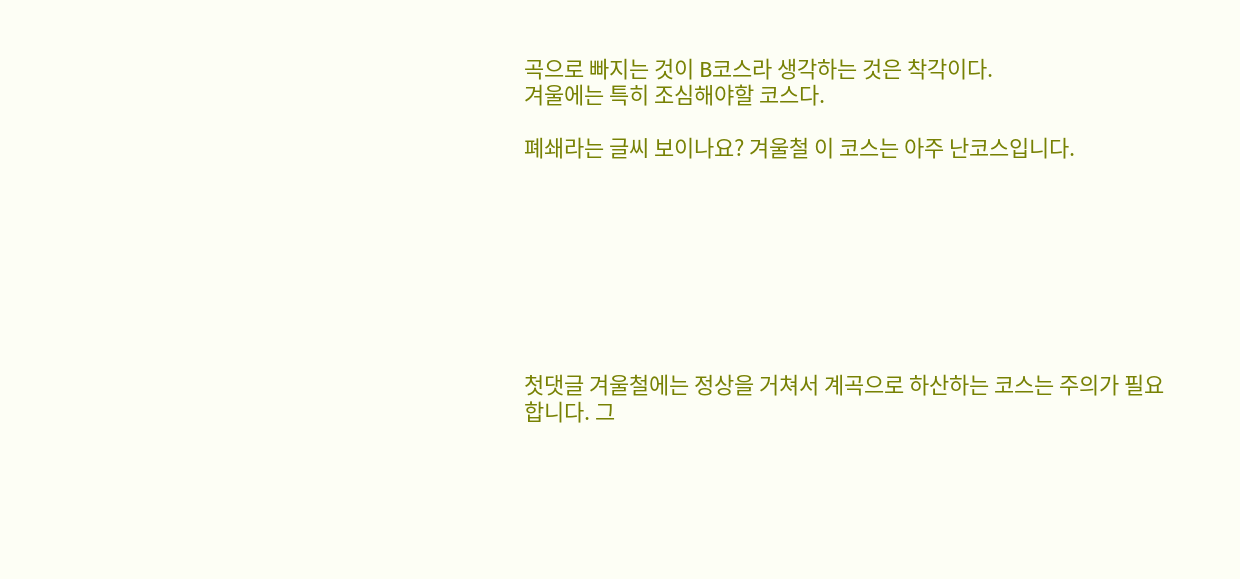곡으로 빠지는 것이 B코스라 생각하는 것은 착각이다.
겨울에는 특히 조심해야할 코스다.

폐쇄라는 글씨 보이나요? 겨울철 이 코스는 아주 난코스입니다.








첫댓글 겨울철에는 정상을 거쳐서 계곡으로 하산하는 코스는 주의가 필요합니다. 그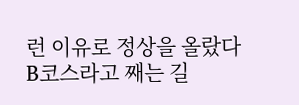런 이유로 정상을 올랐다 B코스라고 째는 길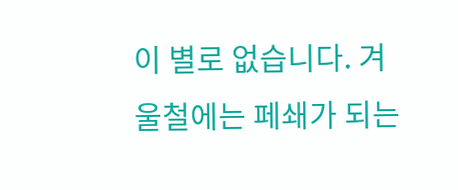이 별로 없습니다. 겨울철에는 페쇄가 되는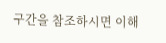구간을 참조하시면 이해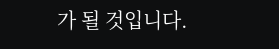가 될 것입니다.